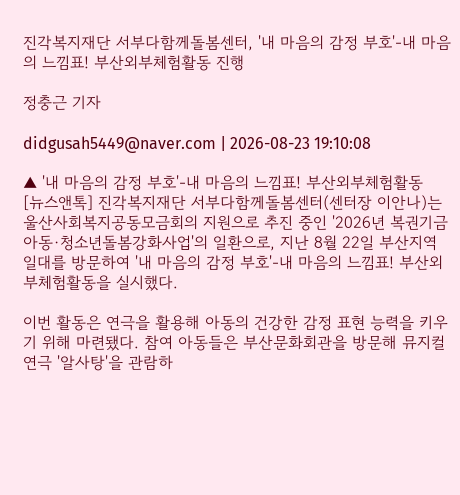진각복지재단 서부다함께돌봄센터, '내 마음의 감정 부호'-내 마음의 느낌표! 부산외부체험활동 진행

정충근 기자

didgusah5449@naver.com | 2026-08-23 19:10:08

▲ '내 마음의 감정 부호'-내 마음의 느낌표! 부산외부체험활동
[뉴스앤톡] 진각복지재단 서부다함께돌봄센터(센터장 이안나)는 울산사회복지공동모금회의 지원으로 추진 중인 '2026년 복권기금 아동·청소년돌봄강화사업'의 일환으로, 지난 8월 22일 부산지역 일대를 방문하여 '내 마음의 감정 부호'-내 마음의 느낌표! 부산외부체험활동을 실시했다.

이번 활동은 연극을 활용해 아동의 건강한 감정 표현 능력을 키우기 위해 마련됐다. 참여 아동들은 부산문화회관을 방문해 뮤지컬 연극 '알사탕'을 관람하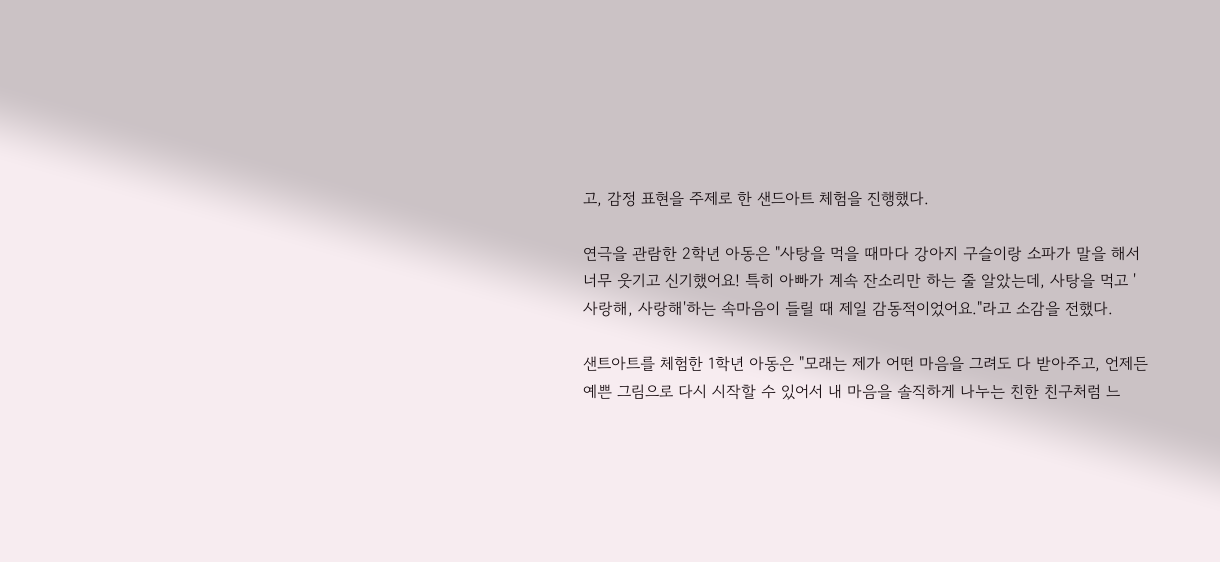고, 감정 표현을 주제로 한 샌드아트 체험을 진행했다.

연극을 관람한 2학년 아동은 "사탕을 먹을 때마다 강아지 구슬이랑 소파가 말을 해서 너무 웃기고 신기했어요! 특히 아빠가 계속 잔소리만 하는 줄 알았는데, 사탕을 먹고 '사랑해, 사랑해'하는 속마음이 들릴 때 제일 감동적이었어요."라고 소감을 전했다.

샌트아트를 체험한 1학년 아동은 "모래는 제가 어떤 마음을 그려도 다 받아주고, 언제든 예쁜 그림으로 다시 시작할 수 있어서 내 마음을 솔직하게 나누는 친한 친구처럼 느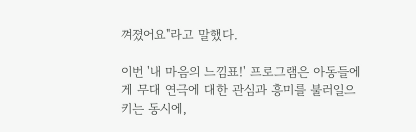껴졌어요"라고 말했다.

이번 '내 마음의 느낌표!' 프로그램은 아동들에게 무대 연극에 대한 관심과 흥미를 불러일으키는 동시에,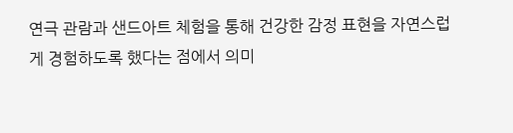연극 관람과 샌드아트 체험을 통해 건강한 감정 표현을 자연스럽게 경험하도록 했다는 점에서 의미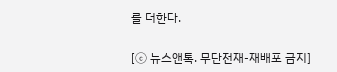를 더한다.

[ⓒ 뉴스앤톡. 무단전재-재배포 금지]